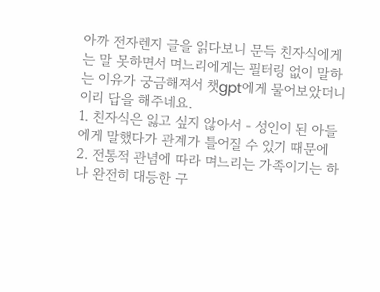아까 전자렌지 글을 읽다보니 문득 친자식에게는 말 못하면서 며느리에게는 필터링 없이 말하는 이유가 궁금해져서 챗gpt에게 물어보았더니 이리 답을 해주네요.
1. 친자식은 잃고 싶지 않아서 - 성인이 된 아들에게 말했다가 관계가 틀어질 수 있기 때문에
2. 전통적 관념에 따라 며느리는 가족이기는 하나 완전히 대등한 구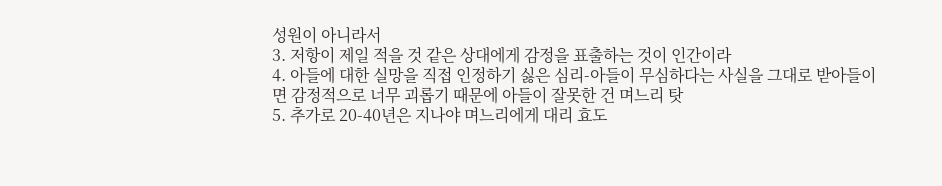성원이 아니라서
3. 저항이 제일 적을 것 같은 상대에게 감정을 표출하는 것이 인간이라
4. 아들에 대한 실망을 직접 인정하기 싫은 심리-아들이 무심하다는 사실을 그대로 받아들이면 감정적으로 너무 괴롭기 때문에 아들이 잘못한 건 며느리 탓
5. 추가로 20-40년은 지나야 며느리에게 대리 효도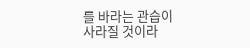를 바라는 관습이 사라질 것이라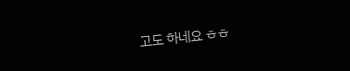고도 하네요 ㅎㅎ